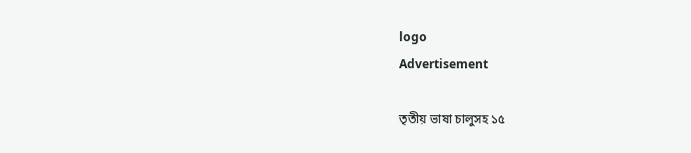logo
Advertisement

তৃতীয় ভাষা চালুসহ ১৫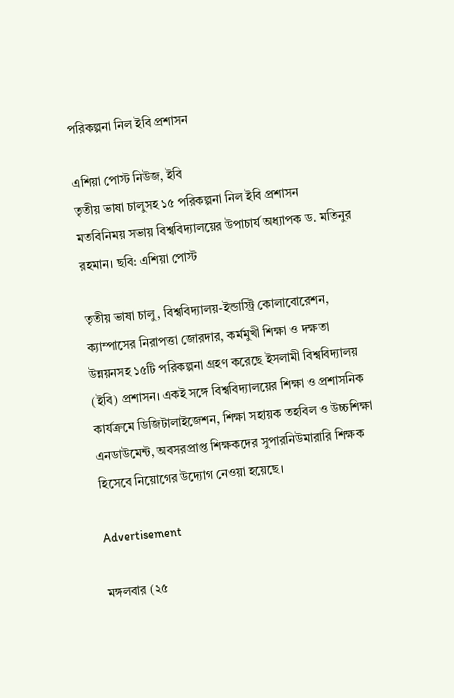পরিকল্পনা নিল ইবি প্রশাসন

এশিয়া পোস্ট নিউজ, ইবি
তৃতীয় ভাষা চালুসহ ১৫ পরিকল্পনা নিল ইবি প্রশাসন
মতবিনিময় সভায় বিশ্ববিদ্যালয়ের উপাচার্য অধ্যাপক ড. মতিনুর রহমান। ছবি: এশিয়া পোস্ট

তৃতীয় ভাষা চালু, বিশ্ববিদ্যালয়-ইন্ডাস্ট্রি কোলাবোরেশন, ক্যাম্পাসের নিরাপত্তা জোরদার, কর্মমুখী শিক্ষা ও দক্ষতা উন্নয়নসহ ১৫টি পরিকল্পনা গ্রহণ করেছে ইসলামী বিশ্ববিদ্যালয় (ইবি) প্রশাসন। একই সঙ্গে বিশ্ববিদ্যালয়ের শিক্ষা ও প্রশাসনিক কার্যক্রমে ডিজিটালাইজেশন, শিক্ষা সহায়ক তহবিল ও উচ্চশিক্ষা এনডাউমেন্ট, অবসরপ্রাপ্ত শিক্ষকদের সুপারনিউমারারি শিক্ষক হিসেবে নিয়োগের উদ্যোগ নেওয়া হয়েছে।

Advertisement

মঙ্গলবার (২৫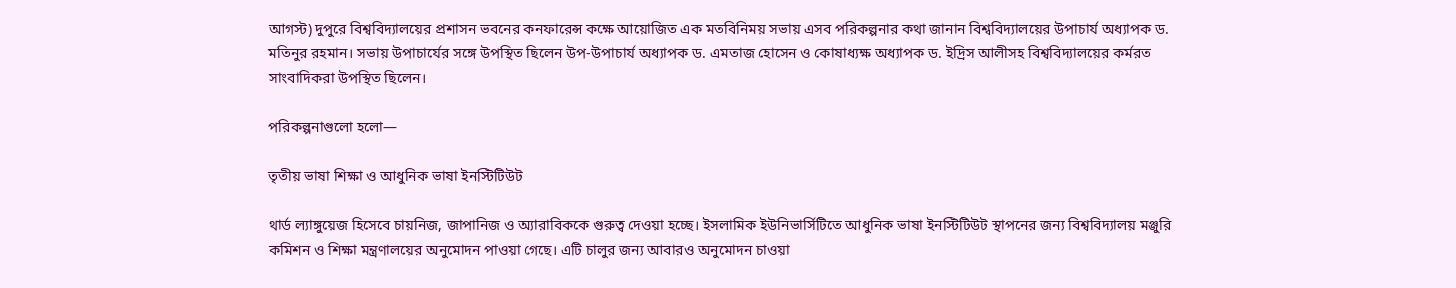আগস্ট) দুপুরে বিশ্ববিদ্যালয়ের প্রশাসন ভবনের কনফারেন্স কক্ষে আয়োজিত এক মতবিনিময় সভায় এসব পরিকল্পনার কথা জানান বিশ্ববিদ্যালয়ের উপাচার্য অধ্যাপক ড. মতিনুর রহমান। সভায় উপাচার্যের সঙ্গে উপস্থিত ছিলেন উপ-উপাচার্য অধ্যাপক ড. এমতাজ হোসেন ও কোষাধ্যক্ষ অধ্যাপক ড. ইদ্রিস আলীসহ বিশ্ববিদ্যালয়ের কর্মরত সাংবাদিকরা উপস্থিত ছিলেন।

পরিকল্পনাগুলো হলো—

তৃতীয় ভাষা শিক্ষা ও আধুনিক ভাষা ইনস্টিটিউট

থার্ড ল্যাঙ্গুয়েজ হিসেবে চায়নিজ, জাপানিজ ও অ্যারাবিককে গুরুত্ব দেওয়া হচ্ছে। ইসলামিক ইউনিভার্সিটিতে আধুনিক ভাষা ইনস্টিটিউট স্থাপনের জন্য বিশ্ববিদ্যালয় মঞ্জুরি কমিশন ও শিক্ষা মন্ত্রণালয়ের অনুমোদন পাওয়া গেছে। এটি চালুর জন্য আবারও অনুমোদন চাওয়া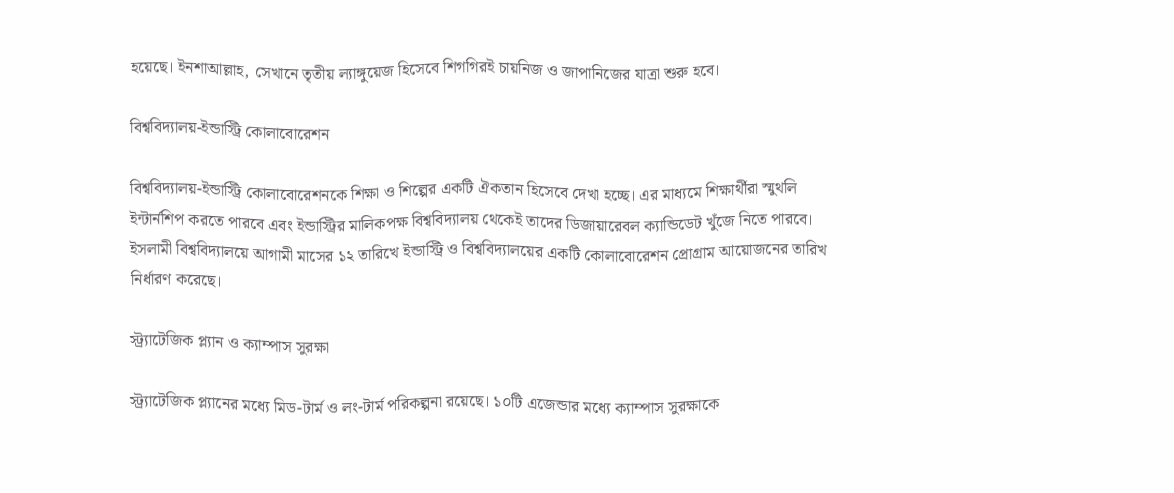হয়েছে। ইনশাআল্লাহ, সেখানে তৃতীয় ল্যাঙ্গুয়েজ হিসেবে শিগগিরই চায়নিজ ও জাপানিজের যাত্রা শুরু হবে।

বিশ্ববিদ্যালয়-ইন্ডাস্ট্রি কোলাবোরেশন

বিশ্ববিদ্যালয়-ইন্ডাস্ট্রি কোলাবোরেশনকে শিক্ষা ও শিল্পের একটি ঐকতান হিসেবে দেখা হচ্ছে। এর মাধ্যমে শিক্ষার্থীরা স্মুথলি ইন্টার্নশিপ করতে পারবে এবং ইন্ডাস্ট্রির মালিকপক্ষ বিশ্ববিদ্যালয় থেকেই তাদের ডিজায়ারেবল ক্যান্ডিডেট খুঁজে নিতে পারবে। ইসলামী বিশ্ববিদ্যালয়ে আগামী মাসের ১২ তারিখে ইন্ডাস্ট্রি ও বিশ্ববিদ্যালয়ের একটি কোলাবোরেশন প্রোগ্রাম আয়োজনের তারিখ নির্ধারণ করেছে।

স্ট্র্যাটেজিক প্ল্যান ও ক্যাম্পাস সুরক্ষা

স্ট্র্যাটেজিক প্ল্যানের মধ্যে মিড-টার্ম ও লং-টার্ম পরিকল্পনা রয়েছে। ১০টি এজেন্ডার মধ্যে ক্যাম্পাস সুরক্ষাকে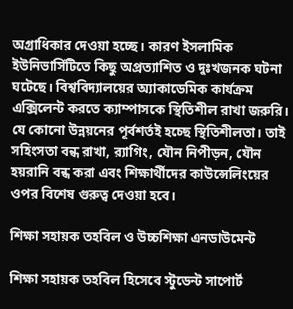অগ্রাধিকার দেওয়া হচ্ছে। কারণ ইসলামিক ইউনিভার্সিটিতে কিছু অপ্রত্যাশিত ও দুঃখজনক ঘটনা ঘটেছে। বিশ্ববিদ্যালয়ের অ্যাকাডেমিক কার্যক্রম এক্সিলেন্ট করতে ক্যাম্পাসকে স্থিতিশীল রাখা জরুরি। যে কোনো উন্নয়নের পূর্বশর্তই হচ্ছে স্থিতিশীলতা। তাই সহিংসতা বন্ধ রাখা, র‍্যাগিং, যৌন নিপীড়ন, যৌন হয়রানি বন্ধ করা এবং শিক্ষার্থীদের কাউন্সেলিংয়ের ওপর বিশেষ গুরুত্ব দেওয়া হবে।

শিক্ষা সহায়ক তহবিল ও উচ্চশিক্ষা এনডাউমেন্ট

শিক্ষা সহায়ক তহবিল হিসেবে স্টুডেন্ট সাপোর্ট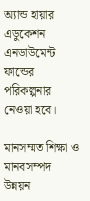অ্যান্ড হায়ার এডুকেশন এনডাউমেন্ট ফান্ডের পরিকল্পনার নেওয়া হবে।

মানসম্মত শিক্ষা ও মানবসম্পদ উন্নয়ন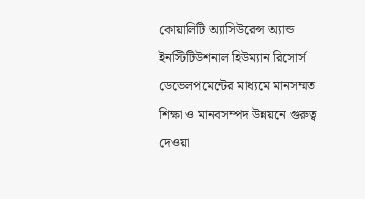কোয়ালিটি অ্যাসিউরেন্স অ্যান্ড ইনস্টিটিউশনাল হিউম্যান রিসোর্স ডেভেলপমেন্টের মাধ্যমে মানসম্মত শিক্ষা ও মানবসম্পদ উন্নয়নে গুরুত্ব দেওয়া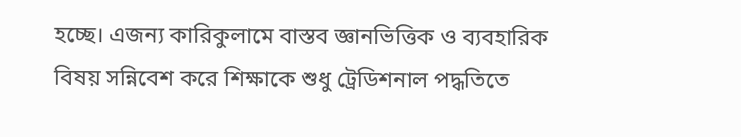হচ্ছে। এজন্য কারিকুলামে বাস্তব জ্ঞানভিত্তিক ও ব্যবহারিক বিষয় সন্নিবেশ করে শিক্ষাকে শুধু ট্রেডিশনাল পদ্ধতিতে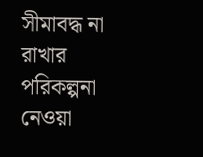সীমাবদ্ধ না রাখার পরিকল্পনা নেওয়া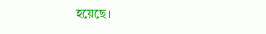হয়েছে।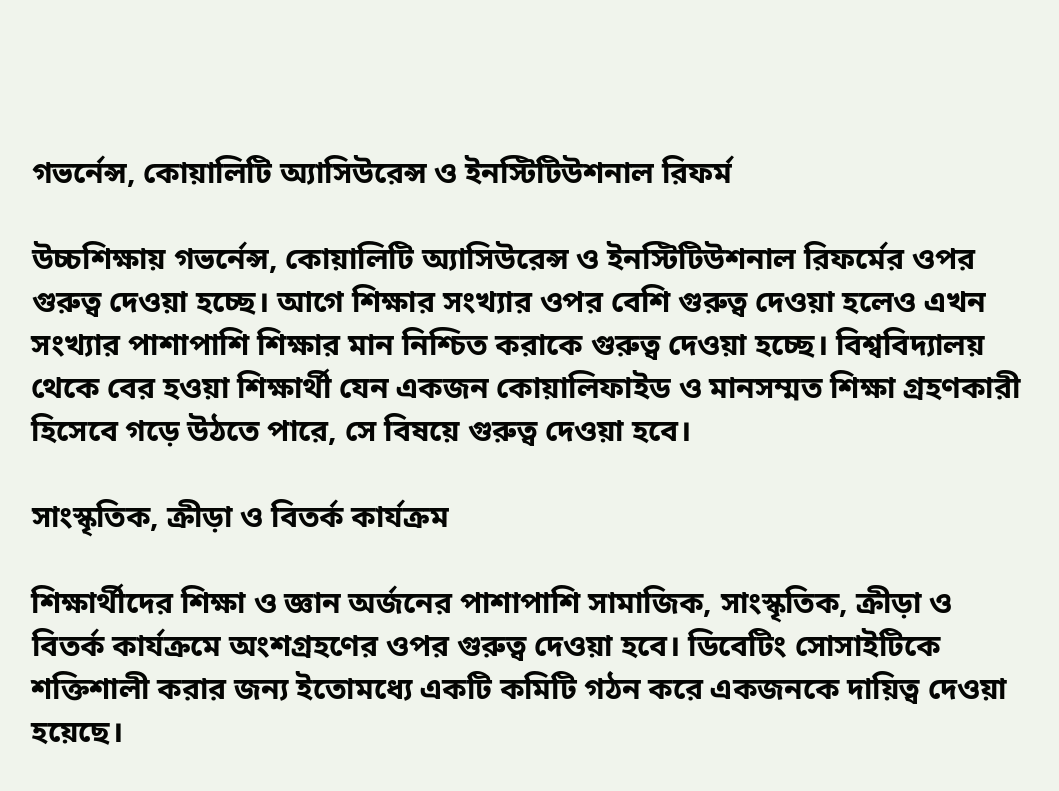গভর্নেন্স, কোয়ালিটি অ্যাসিউরেন্স ও ইনস্টিটিউশনাল রিফর্ম

উচ্চশিক্ষায় গভর্নেন্স, কোয়ালিটি অ্যাসিউরেন্স ও ইনস্টিটিউশনাল রিফর্মের ওপর গুরুত্ব দেওয়া হচ্ছে। আগে শিক্ষার সংখ্যার ওপর বেশি গুরুত্ব দেওয়া হলেও এখন সংখ্যার পাশাপাশি শিক্ষার মান নিশ্চিত করাকে গুরুত্ব দেওয়া হচ্ছে। বিশ্ববিদ্যালয় থেকে বের হওয়া শিক্ষার্থী যেন একজন কোয়ালিফাইড ও মানসম্মত শিক্ষা গ্রহণকারী হিসেবে গড়ে উঠতে পারে, সে বিষয়ে গুরুত্ব দেওয়া হবে।

সাংস্কৃতিক, ক্রীড়া ও বিতর্ক কার্যক্রম

শিক্ষার্থীদের শিক্ষা ও জ্ঞান অর্জনের পাশাপাশি সামাজিক, সাংস্কৃতিক, ক্রীড়া ও বিতর্ক কার্যক্রমে অংশগ্রহণের ওপর গুরুত্ব দেওয়া হবে। ডিবেটিং সোসাইটিকে শক্তিশালী করার জন্য ইতোমধ্যে একটি কমিটি গঠন করে একজনকে দায়িত্ব দেওয়া হয়েছে।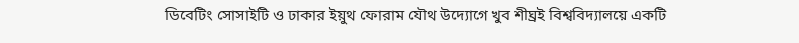ডিবেটিং সোসাইটি ও ঢাকার ইয়ুথ ফোরাম যৌথ উদ্যোগে খুব শীঘ্রই বিশ্ববিদ্যালয়ে একটি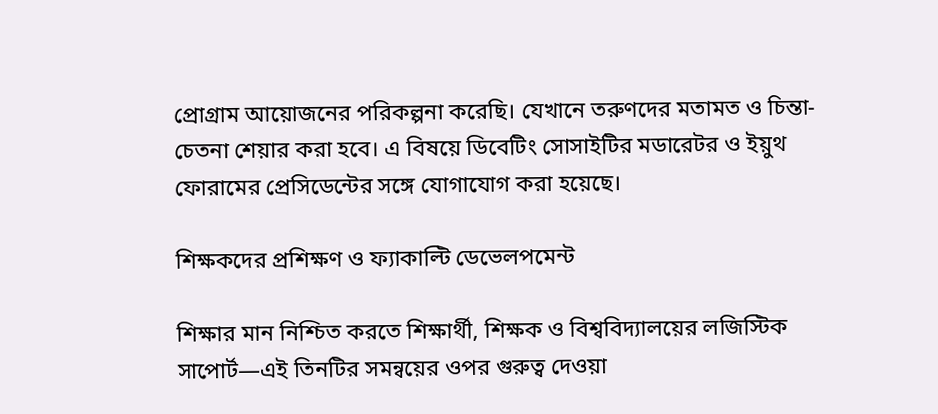প্রোগ্রাম আয়োজনের পরিকল্পনা করেছি। যেখানে তরুণদের মতামত ও চিন্তা-চেতনা শেয়ার করা হবে। এ বিষয়ে ডিবেটিং সোসাইটির মডারেটর ও ইয়ুথ ফোরামের প্রেসিডেন্টের সঙ্গে যোগাযোগ করা হয়েছে।

শিক্ষকদের প্রশিক্ষণ ও ফ্যাকাল্টি ডেভেলপমেন্ট

শিক্ষার মান নিশ্চিত করতে শিক্ষার্থী, শিক্ষক ও বিশ্ববিদ্যালয়ের লজিস্টিক সাপোর্ট—এই তিনটির সমন্বয়ের ওপর গুরুত্ব দেওয়া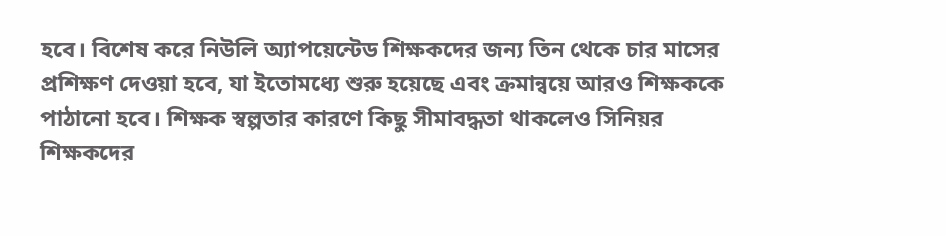হবে। বিশেষ করে নিউলি অ্যাপয়েন্টেড শিক্ষকদের জন্য তিন থেকে চার মাসের প্রশিক্ষণ দেওয়া হবে, যা ইতোমধ্যে শুরু হয়েছে এবং ক্রমান্বয়ে আরও শিক্ষককে পাঠানো হবে। শিক্ষক স্বল্পতার কারণে কিছু সীমাবদ্ধতা থাকলেও সিনিয়র শিক্ষকদের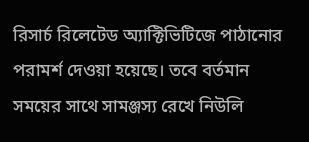রিসার্চ রিলেটেড অ্যাক্টিভিটিজে পাঠানোর পরামর্শ দেওয়া হয়েছে। তবে বর্তমান সময়ের সাথে সামঞ্জস্য রেখে নিউলি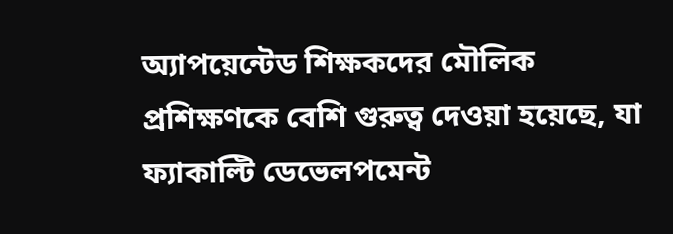অ্যাপয়েন্টেড শিক্ষকদের মৌলিক প্রশিক্ষণকে বেশি গুরুত্ব দেওয়া হয়েছে, যা ফ্যাকাল্টি ডেভেলপমেন্ট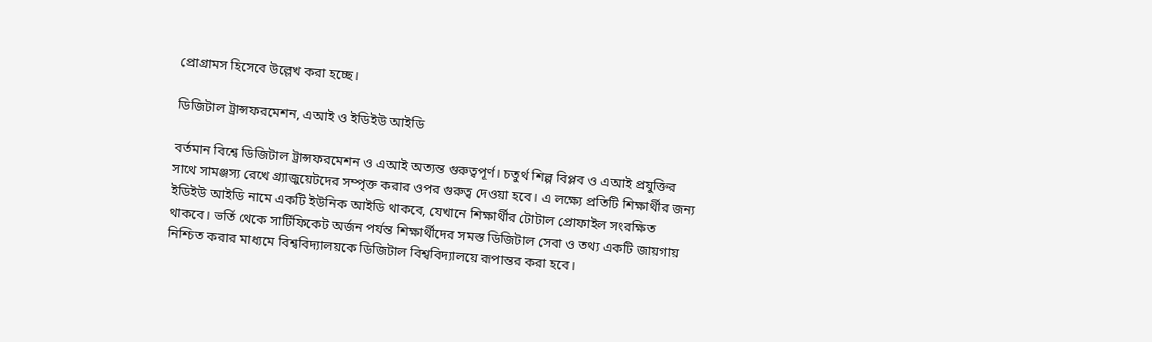প্রোগ্রামস হিসেবে উল্লেখ করা হচ্ছে।

ডিজিটাল ট্রান্সফরমেশন, এআই ও ইডিইউ আইডি

বর্তমান বিশ্বে ডিজিটাল ট্রান্সফরমেশন ও এআই অত্যন্ত গুরুত্বপূর্ণ। চতুর্থ শিল্প বিপ্লব ও এআই প্রযুক্তির সাথে সামঞ্জস্য রেখে গ্র্যাজুয়েটদের সম্পৃক্ত করার ওপর গুরুত্ব দেওয়া হবে। এ লক্ষ্যে প্রতিটি শিক্ষার্থীর জন্য ইডিইউ আইডি নামে একটি ইউনিক আইডি থাকবে, যেখানে শিক্ষার্থীর টোটাল প্রোফাইল সংরক্ষিত থাকবে। ভর্তি থেকে সার্টিফিকেট অর্জন পর্যন্ত শিক্ষার্থীদের সমস্ত ডিজিটাল সেবা ও তথ্য একটি জায়গায় নিশ্চিত করার মাধ্যমে বিশ্ববিদ্যালয়কে ডিজিটাল বিশ্ববিদ্যালয়ে রূপান্তর করা হবে।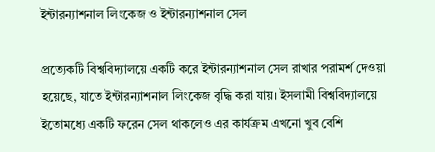ইন্টারন্যাশনাল লিংকেজ ও ইন্টারন্যাশনাল সেল

প্রত্যেকটি বিশ্ববিদ্যালয়ে একটি করে ইন্টারন্যাশনাল সেল রাখার পরামর্শ দেওয়া হয়েছে, যাতে ইন্টারন্যাশনাল লিংকেজ বৃদ্ধি করা যায়। ইসলামী বিশ্ববিদ্যালয়ে ইতোমধ্যে একটি ফরেন সেল থাকলেও এর কার্যক্রম এখনো খুব বেশি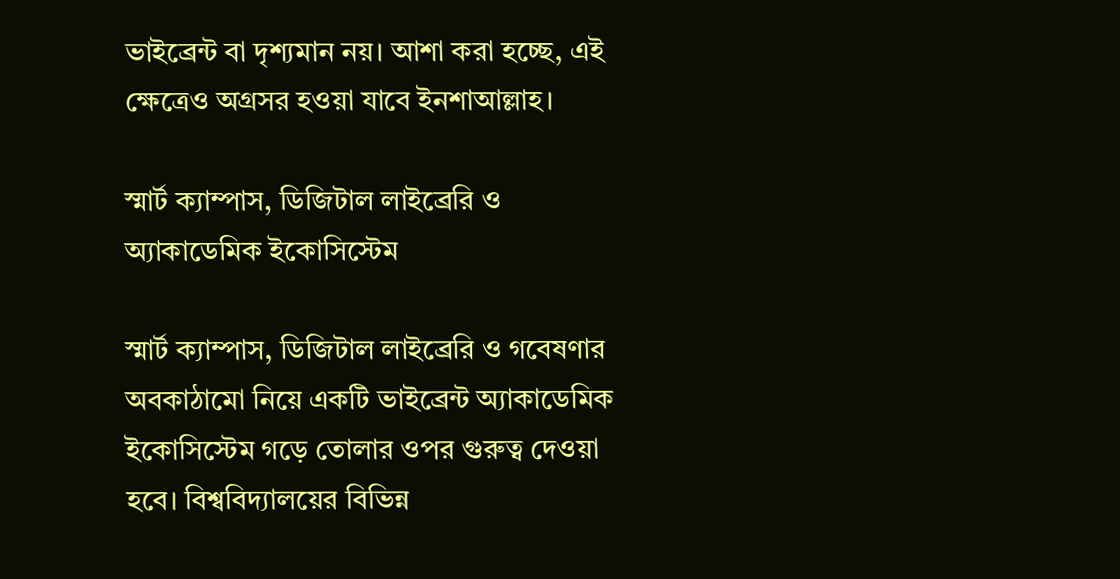ভাইব্রেন্ট বা দৃশ্যমান নয়। আশা করা হচ্ছে, এই ক্ষেত্রেও অগ্রসর হওয়া যাবে ইনশাআল্লাহ।

স্মার্ট ক্যাম্পাস, ডিজিটাল লাইব্রেরি ও অ্যাকাডেমিক ইকোসিস্টেম

স্মার্ট ক্যাম্পাস, ডিজিটাল লাইব্রেরি ও গবেষণার অবকাঠামো নিয়ে একটি ভাইব্রেন্ট অ্যাকাডেমিক ইকোসিস্টেম গড়ে তোলার ওপর গুরুত্ব দেওয়া হবে। বিশ্ববিদ্যালয়ের বিভিন্ন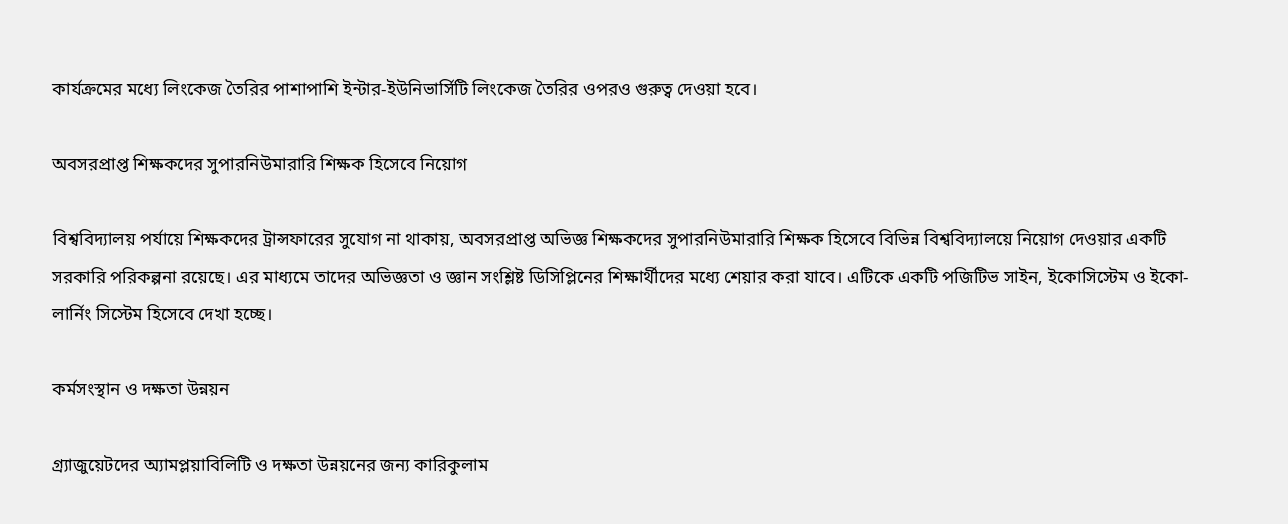কার্যক্রমের মধ্যে লিংকেজ তৈরির পাশাপাশি ইন্টার-ইউনিভার্সিটি লিংকেজ তৈরির ওপরও গুরুত্ব দেওয়া হবে।

অবসরপ্রাপ্ত শিক্ষকদের সুপারনিউমারারি শিক্ষক হিসেবে নিয়োগ

বিশ্ববিদ্যালয় পর্যায়ে শিক্ষকদের ট্রান্সফারের সুযোগ না থাকায়, অবসরপ্রাপ্ত অভিজ্ঞ শিক্ষকদের সুপারনিউমারারি শিক্ষক হিসেবে বিভিন্ন বিশ্ববিদ্যালয়ে নিয়োগ দেওয়ার একটি সরকারি পরিকল্পনা রয়েছে। এর মাধ্যমে তাদের অভিজ্ঞতা ও জ্ঞান সংশ্লিষ্ট ডিসিপ্লিনের শিক্ষার্থীদের মধ্যে শেয়ার করা যাবে। এটিকে একটি পজিটিভ সাইন, ইকোসিস্টেম ও ইকো-লার্নিং সিস্টেম হিসেবে দেখা হচ্ছে।

কর্মসংস্থান ও দক্ষতা উন্নয়ন

গ্র্যাজুয়েটদের অ্যামপ্লয়াবিলিটি ও দক্ষতা উন্নয়নের জন্য কারিকুলাম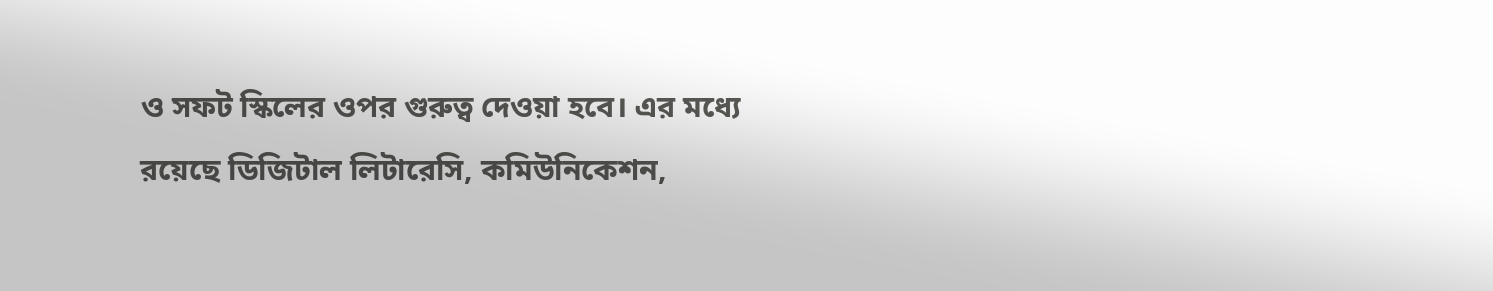ও সফট স্কিলের ওপর গুরুত্ব দেওয়া হবে। এর মধ্যে রয়েছে ডিজিটাল লিটারেসি, কমিউনিকেশন,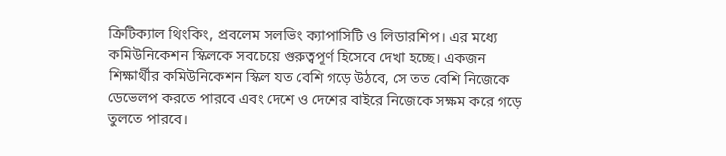ক্রিটিক্যাল থিংকিং, প্রবলেম সলভিং ক্যাপাসিটি ও লিডারশিপ। এর মধ্যে কমিউনিকেশন স্কিলকে সবচেয়ে গুরুত্বপূর্ণ হিসেবে দেখা হচ্ছে। একজন শিক্ষার্থীর কমিউনিকেশন স্কিল যত বেশি গড়ে উঠবে, সে তত বেশি নিজেকে ডেভেলপ করতে পারবে এবং দেশে ও দেশের বাইরে নিজেকে সক্ষম করে গড়ে তুলতে পারবে।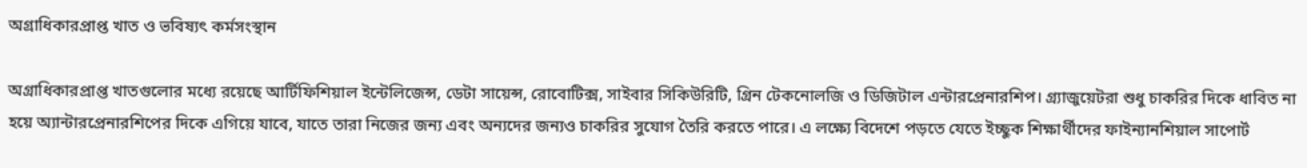অগ্রাধিকারপ্রাপ্ত খাত ও ভবিষ্যৎ কর্মসংস্থান

অগ্রাধিকারপ্রাপ্ত খাতগুলোর মধ্যে রয়েছে আর্টিফিশিয়াল ইন্টেলিজেন্স, ডেটা সায়েন্স, রোবোটিক্স, সাইবার সিকিউরিটি, গ্রিন টেকনোলজি ও ডিজিটাল এন্টারপ্রেনারশিপ। গ্র্যাজুয়েটরা শুধু চাকরির দিকে ধাবিত না হয়ে অ্যান্টারপ্রেনারশিপের দিকে এগিয়ে যাবে, যাতে তারা নিজের জন্য এবং অন্যদের জন্যও চাকরির সুযোগ তৈরি করতে পারে। এ লক্ষ্যে বিদেশে পড়তে যেতে ইচ্ছুক শিক্ষার্থীদের ফাইন্যানশিয়াল সাপোর্ট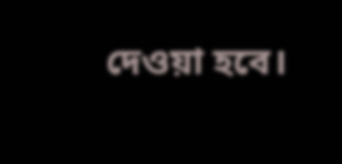দেওয়া হবে।